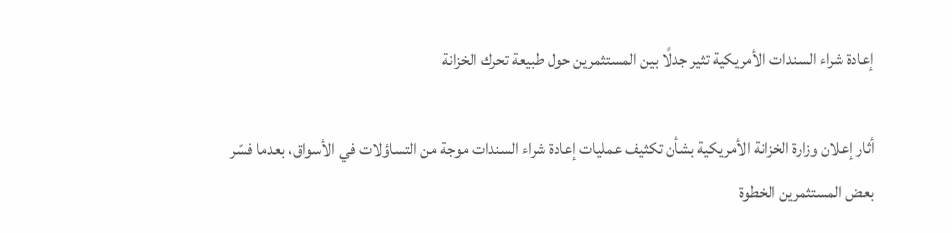إعادة شراء السندات الأمريكية تثير جدلًا بين المستثمرين حول طبيعة تحرك الخزانة

أثار إعلان وزارة الخزانة الأمريكية بشأن تكثيف عمليات إعادة شراء السندات موجة من التساؤلات في الأسواق، بعدما فسّر بعض المستثمرين الخطوة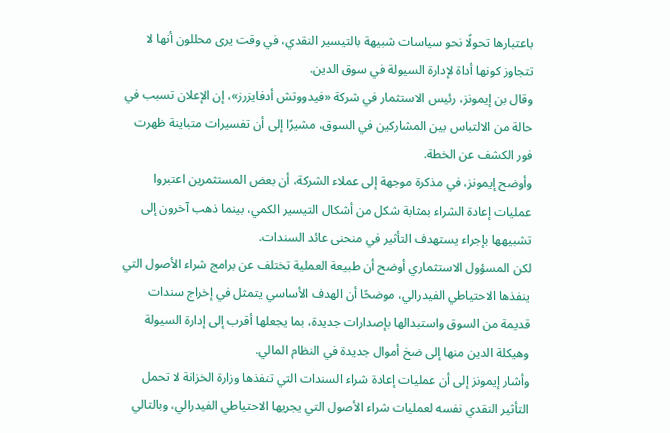باعتبارها تحولًا نحو سياسات شبيهة بالتيسير النقدي، في وقت يرى محللون أنها لا تتجاوز كونها أداة لإدارة السيولة في سوق الدين.
وقال بن إيمونز، رئيس الاستثمار في شركة «فيدووتش أدفايزرز»، إن الإعلان تسبب في حالة من الالتباس بين المشاركين في السوق، مشيرًا إلى أن تفسيرات متباينة ظهرت فور الكشف عن الخطة.
وأوضح إيمونز، في مذكرة موجهة إلى عملاء الشركة، أن بعض المستثمرين اعتبروا عمليات إعادة الشراء بمثابة شكل من أشكال التيسير الكمي، بينما ذهب آخرون إلى تشبيهها بإجراء يستهدف التأثير في منحنى عائد السندات.
لكن المسؤول الاستثماري أوضح أن طبيعة العملية تختلف عن برامج شراء الأصول التي ينفذها الاحتياطي الفيدرالي، موضحًا أن الهدف الأساسي يتمثل في إخراج سندات قديمة من السوق واستبدالها بإصدارات جديدة، بما يجعلها أقرب إلى إدارة السيولة وهيكلة الدين منها إلى ضخ أموال جديدة في النظام المالي.
وأشار إيمونز إلى أن عمليات إعادة شراء السندات التي تنفذها وزارة الخزانة لا تحمل التأثير النقدي نفسه لعمليات شراء الأصول التي يجريها الاحتياطي الفيدرالي، وبالتالي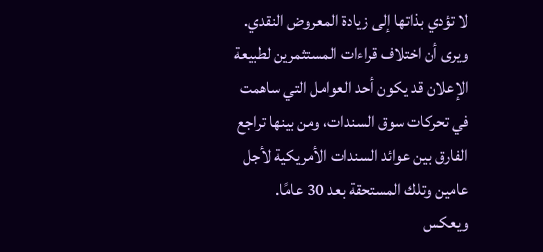لا تؤدي بذاتها إلى زيادة المعروض النقدي.
ويرى أن اختلاف قراءات المستثمرين لطبيعة الإعلان قد يكون أحد العوامل التي ساهمت في تحركات سوق السندات، ومن بينها تراجع الفارق بين عوائد السندات الأمريكية لأجل عامين وتلك المستحقة بعد 30 عامًا.
ويعكس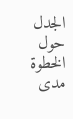الجدل حول الخطوة مدى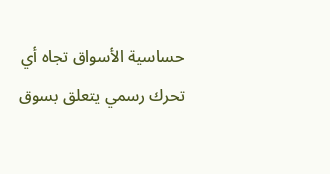حساسية الأسواق تجاه أي تحرك رسمي يتعلق بسوق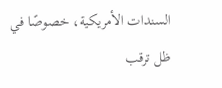السندات الأمريكية، خصوصًا في ظل ترقب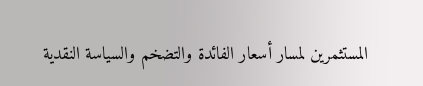المستثمرين لمسار أسعار الفائدة والتضخم والسياسة النقدية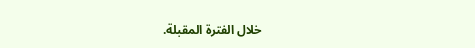خلال الفترة المقبلة.